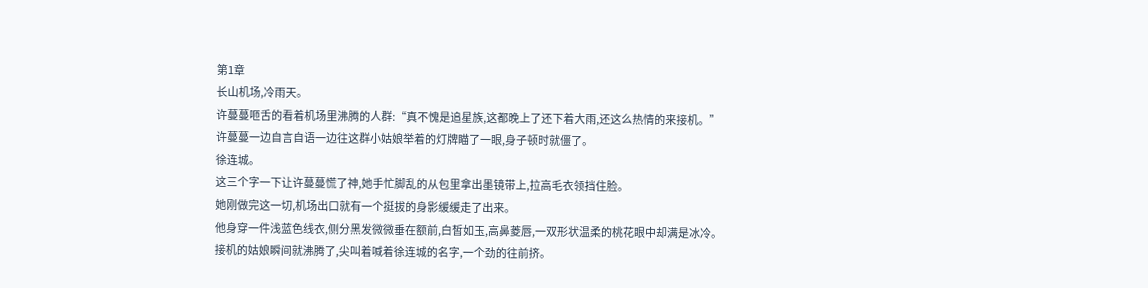第1章
长山机场,冷雨天。
许蔓蔓咂舌的看着机场里沸腾的人群:“真不愧是追星族,这都晚上了还下着大雨,还这么热情的来接机。”
许蔓蔓一边自言自语一边往这群小姑娘举着的灯牌瞄了一眼,身子顿时就僵了。
徐连城。
这三个字一下让许蔓蔓慌了神,她手忙脚乱的从包里拿出墨镜带上,拉高毛衣领挡住脸。
她刚做完这一切,机场出口就有一个挺拔的身影缓缓走了出来。
他身穿一件浅蓝色线衣,侧分黑发微微垂在额前,白皙如玉,高鼻菱唇,一双形状温柔的桃花眼中却满是冰冷。
接机的姑娘瞬间就沸腾了,尖叫着喊着徐连城的名字,一个劲的往前挤。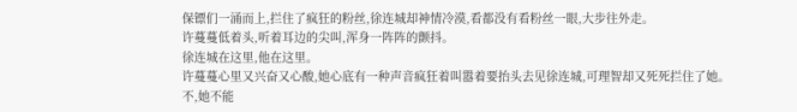保镖们一涌而上,拦住了疯狂的粉丝,徐连城却神情冷漠,看都没有看粉丝一眼,大步往外走。
许蔓蔓低着头,听着耳边的尖叫,浑身一阵阵的颤抖。
徐连城在这里,他在这里。
许蔓蔓心里又兴奋又心酸,她心底有一种声音疯狂着叫嚣着要抬头去见徐连城,可理智却又死死拦住了她。
不,她不能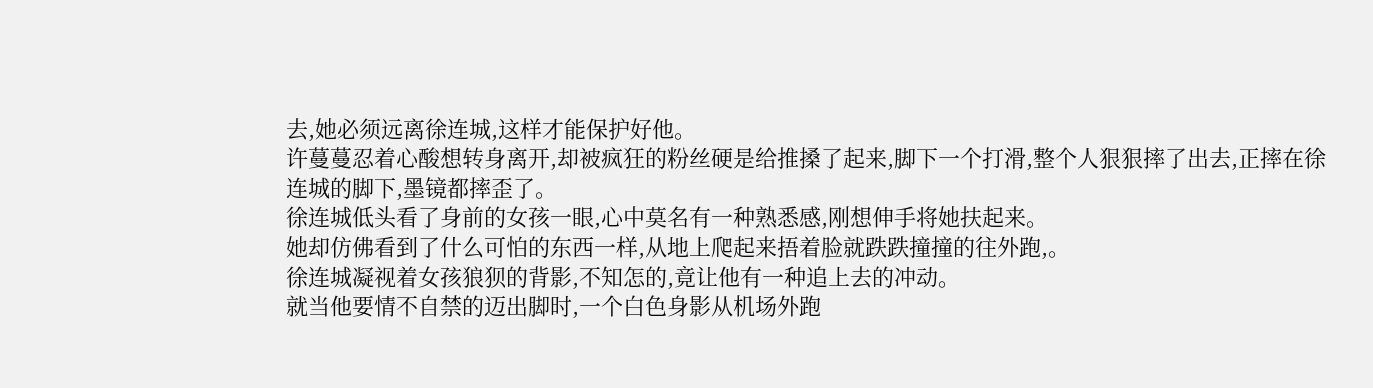去,她必须远离徐连城,这样才能保护好他。
许蔓蔓忍着心酸想转身离开,却被疯狂的粉丝硬是给推搡了起来,脚下一个打滑,整个人狠狠摔了出去,正摔在徐连城的脚下,墨镜都摔歪了。
徐连城低头看了身前的女孩一眼,心中莫名有一种熟悉感,刚想伸手将她扶起来。
她却仿佛看到了什么可怕的东西一样,从地上爬起来捂着脸就跌跌撞撞的往外跑,。
徐连城凝视着女孩狼狈的背影,不知怎的,竟让他有一种追上去的冲动。
就当他要情不自禁的迈出脚时,一个白色身影从机场外跑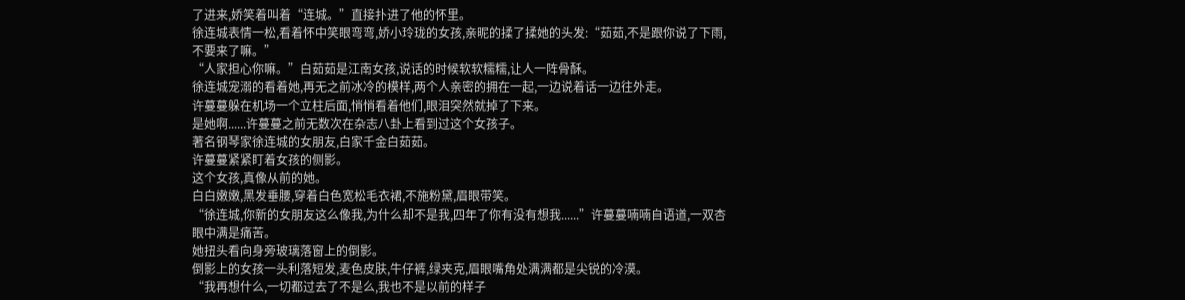了进来,娇笑着叫着“连城。”直接扑进了他的怀里。
徐连城表情一松,看着怀中笑眼弯弯,娇小玲珑的女孩,亲昵的揉了揉她的头发:“茹茹,不是跟你说了下雨,不要来了嘛。”
“人家担心你嘛。”白茹茹是江南女孩,说话的时候软软糯糯,让人一阵骨酥。
徐连城宠溺的看着她,再无之前冰冷的模样,两个人亲密的拥在一起,一边说着话一边往外走。
许蔓蔓躲在机场一个立柱后面,悄悄看着他们,眼泪突然就掉了下来。
是她啊......许蔓蔓之前无数次在杂志八卦上看到过这个女孩子。
著名钢琴家徐连城的女朋友,白家千金白茹茹。
许蔓蔓紧紧盯着女孩的侧影。
这个女孩,真像从前的她。
白白嫩嫩,黑发垂腰,穿着白色宽松毛衣裙,不施粉黛,眉眼带笑。
“徐连城,你新的女朋友这么像我,为什么却不是我,四年了你有没有想我......”许蔓蔓喃喃自语道,一双杏眼中满是痛苦。
她扭头看向身旁玻璃落窗上的倒影。
倒影上的女孩一头利落短发,麦色皮肤,牛仔裤,绿夹克,眉眼嘴角处满满都是尖锐的冷漠。
“我再想什么,一切都过去了不是么,我也不是以前的样子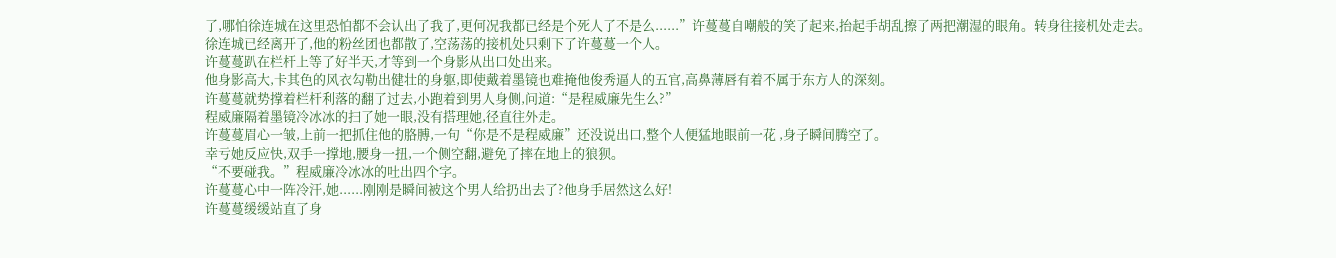了,哪怕徐连城在这里恐怕都不会认出了我了,更何况我都已经是个死人了不是么......”许蔓蔓自嘲般的笑了起来,抬起手胡乱擦了两把潮湿的眼角。转身往接机处走去。
徐连城已经离开了,他的粉丝团也都散了,空荡荡的接机处只剩下了许蔓蔓一个人。
许蔓蔓趴在栏杆上等了好半天,才等到一个身影从出口处出来。
他身影高大,卡其色的风衣勾勒出健壮的身躯,即使戴着墨镜也难掩他俊秀逼人的五官,高鼻薄唇有着不属于东方人的深刻。
许蔓蔓就势撑着栏杆利落的翻了过去,小跑着到男人身侧,问道:“是程威廉先生么?”
程威廉隔着墨镜冷冰冰的扫了她一眼,没有搭理她,径直往外走。
许蔓蔓眉心一皱,上前一把抓住他的胳膊,一句“你是不是程威廉”还没说出口,整个人便猛地眼前一花 ,身子瞬间腾空了。
幸亏她反应快,双手一撑地,腰身一扭,一个侧空翻,避免了摔在地上的狼狈。
“不要碰我。”程威廉冷冰冰的吐出四个字。
许蔓蔓心中一阵冷汗,她......刚刚是瞬间被这个男人给扔出去了?他身手居然这么好!
许蔓蔓缓缓站直了身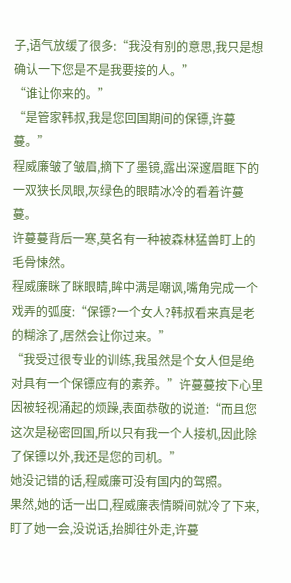子,语气放缓了很多:“我没有别的意思,我只是想确认一下您是不是我要接的人。”
“谁让你来的。”
“是管家韩叔,我是您回国期间的保镖,许蔓蔓。”
程威廉皱了皱眉,摘下了墨镜,露出深邃眉眶下的一双狭长凤眼,灰绿色的眼睛冰冷的看着许蔓蔓。
许蔓蔓背后一寒,莫名有一种被森林猛兽盯上的毛骨悚然。
程威廉眯了眯眼睛,眸中满是嘲讽,嘴角完成一个戏弄的弧度:“保镖?一个女人?韩叔看来真是老的糊涂了,居然会让你过来。”
“我受过很专业的训练,我虽然是个女人但是绝对具有一个保镖应有的素养。”许蔓蔓按下心里因被轻视涌起的烦躁,表面恭敬的说道:“而且您这次是秘密回国,所以只有我一个人接机,因此除了保镖以外,我还是您的司机。”
她没记错的话,程威廉可没有国内的驾照。
果然,她的话一出口,程威廉表情瞬间就冷了下来,盯了她一会,没说话,抬脚往外走,许蔓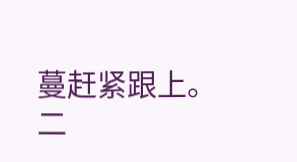蔓赶紧跟上。
二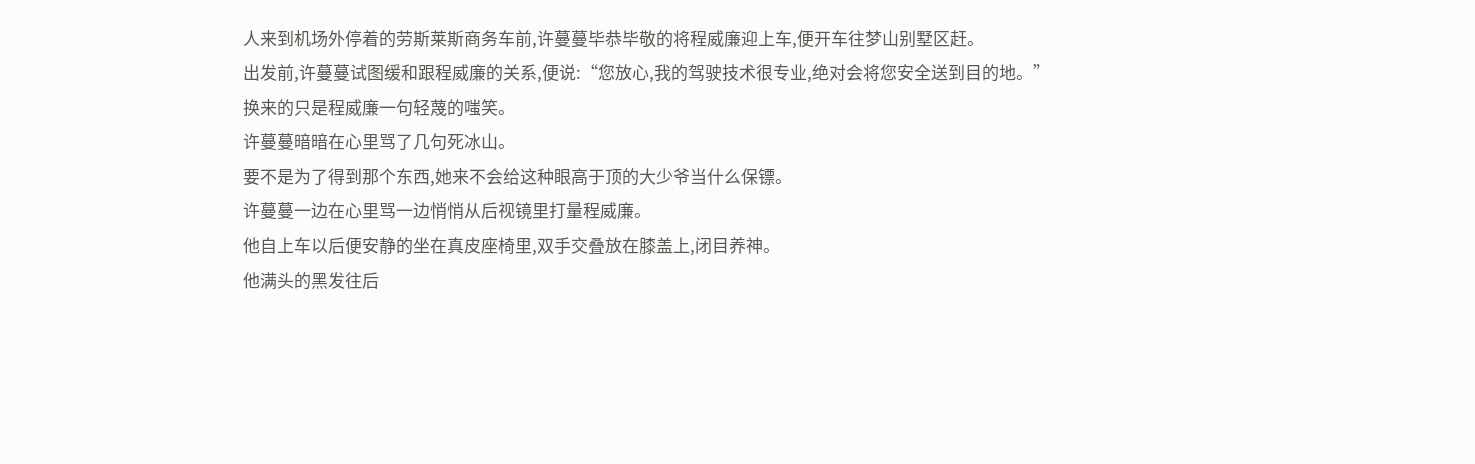人来到机场外停着的劳斯莱斯商务车前,许蔓蔓毕恭毕敬的将程威廉迎上车,便开车往梦山别墅区赶。
出发前,许蔓蔓试图缓和跟程威廉的关系,便说:“您放心,我的驾驶技术很专业,绝对会将您安全送到目的地。”
换来的只是程威廉一句轻蔑的嗤笑。
许蔓蔓暗暗在心里骂了几句死冰山。
要不是为了得到那个东西,她来不会给这种眼高于顶的大少爷当什么保镖。
许蔓蔓一边在心里骂一边悄悄从后视镜里打量程威廉。
他自上车以后便安静的坐在真皮座椅里,双手交叠放在膝盖上,闭目养神。
他满头的黑发往后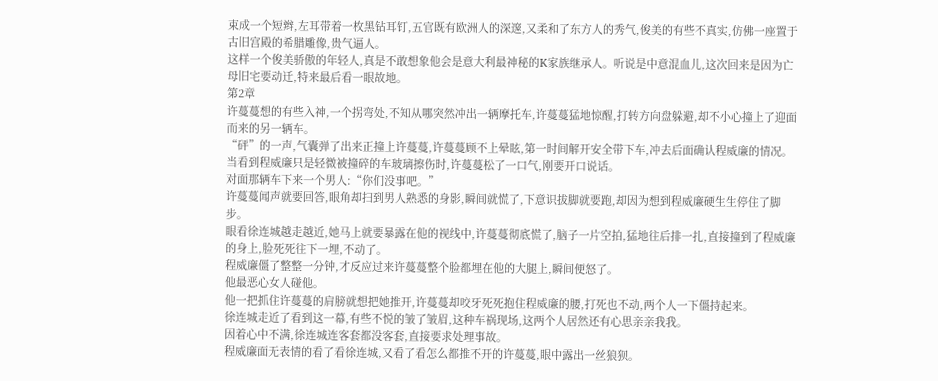束成一个短辫,左耳带着一枚黑钻耳钉,五官既有欧洲人的深邃,又柔和了东方人的秀气,俊美的有些不真实,仿佛一座置于古旧宫殿的希腊雕像,贵气逼人。
这样一个俊美骄傲的年轻人,真是不敢想象他会是意大利最神秘的K家族继承人。听说是中意混血儿,这次回来是因为亡母旧宅要动迁,特来最后看一眼故地。
第2章
许蔓蔓想的有些入神,一个拐弯处,不知从哪突然冲出一辆摩托车,许蔓蔓猛地惊醒,打转方向盘躲避,却不小心撞上了迎面而来的另一辆车。
“砰”的一声,气囊弹了出来正撞上许蔓蔓,许蔓蔓顾不上晕眩,第一时间解开安全带下车,冲去后面确认程威廉的情况。
当看到程威廉只是轻微被撞碎的车玻璃擦伤时,许蔓蔓松了一口气,刚要开口说话。
对面那辆车下来一个男人:“你们没事吧。”
许蔓蔓闻声就要回答,眼角却扫到男人熟悉的身影,瞬间就慌了,下意识拔脚就要跑,却因为想到程威廉硬生生停住了脚步。
眼看徐连城越走越近,她马上就要暴露在他的视线中,许蔓蔓彻底慌了,脑子一片空拍,猛地往后排一扎,直接撞到了程威廉的身上,脸死死往下一埋,不动了。
程威廉僵了整整一分钟,才反应过来许蔓蔓整个脸都埋在他的大腿上,瞬间便怒了。
他最恶心女人碰他。
他一把抓住许蔓蔓的肩膀就想把她推开,许蔓蔓却咬牙死死抱住程威廉的腰,打死也不动,两个人一下僵持起来。
徐连城走近了看到这一幕,有些不悦的皱了皱眉,这种车祸现场,这两个人居然还有心思亲亲我我。
因着心中不满,徐连城连客套都没客套,直接要求处理事故。
程威廉面无表情的看了看徐连城,又看了看怎么都推不开的许蔓蔓,眼中露出一丝狼狈。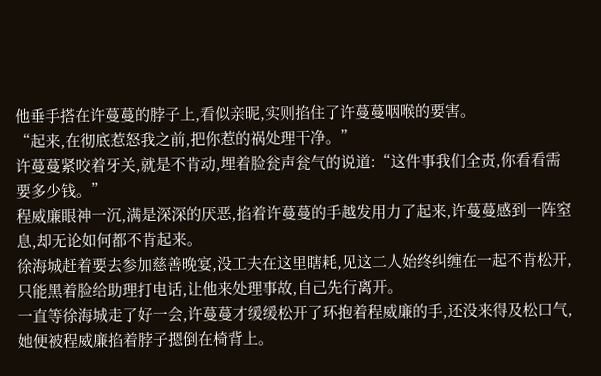他垂手搭在许蔓蔓的脖子上,看似亲昵,实则掐住了许蔓蔓咽喉的要害。
“起来,在彻底惹怒我之前,把你惹的祸处理干净。”
许蔓蔓紧咬着牙关,就是不肯动,埋着脸瓮声瓮气的说道:“这件事我们全责,你看看需要多少钱。”
程威廉眼神一沉,满是深深的厌恶,掐着许蔓蔓的手越发用力了起来,许蔓蔓感到一阵窒息,却无论如何都不肯起来。
徐海城赶着要去参加慈善晚宴,没工夫在这里瞎耗,见这二人始终纠缠在一起不肯松开,只能黑着脸给助理打电话,让他来处理事故,自己先行离开。
一直等徐海城走了好一会,许蔓蔓才缓缓松开了环抱着程威廉的手,还没来得及松口气,她便被程威廉掐着脖子摁倒在椅背上。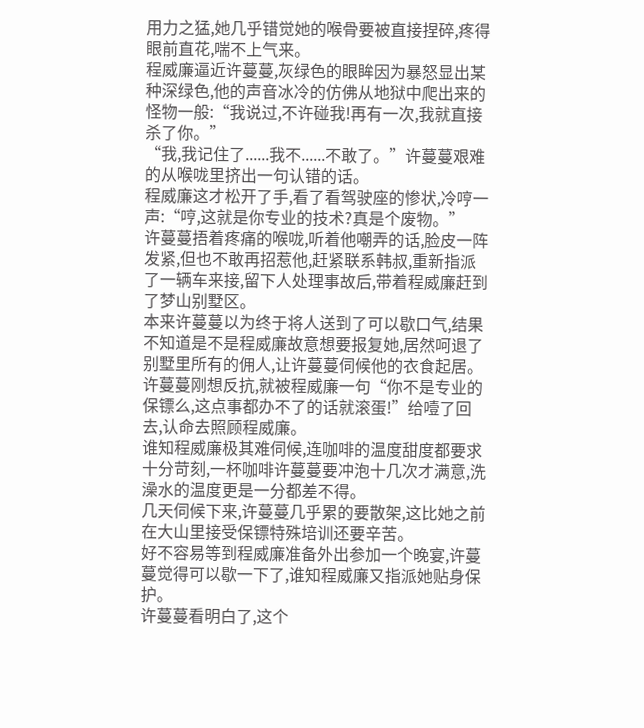用力之猛,她几乎错觉她的喉骨要被直接捏碎,疼得眼前直花,喘不上气来。
程威廉逼近许蔓蔓,灰绿色的眼眸因为暴怒显出某种深绿色,他的声音冰冷的仿佛从地狱中爬出来的怪物一般:“我说过,不许碰我!再有一次,我就直接杀了你。”
“我,我记住了......我不......不敢了。”许蔓蔓艰难的从喉咙里挤出一句认错的话。
程威廉这才松开了手,看了看驾驶座的惨状,冷哼一声:“哼,这就是你专业的技术?真是个废物。”
许蔓蔓捂着疼痛的喉咙,听着他嘲弄的话,脸皮一阵发紧,但也不敢再招惹他,赶紧联系韩叔,重新指派了一辆车来接,留下人处理事故后,带着程威廉赶到了梦山别墅区。
本来许蔓蔓以为终于将人送到了可以歇口气,结果不知道是不是程威廉故意想要报复她,居然呵退了别墅里所有的佣人,让许蔓蔓伺候他的衣食起居。
许蔓蔓刚想反抗,就被程威廉一句“你不是专业的保镖么,这点事都办不了的话就滚蛋!”给噎了回去,认命去照顾程威廉。
谁知程威廉极其难伺候,连咖啡的温度甜度都要求十分苛刻,一杯咖啡许蔓蔓要冲泡十几次才满意,洗澡水的温度更是一分都差不得。
几天伺候下来,许蔓蔓几乎累的要散架,这比她之前在大山里接受保镖特殊培训还要辛苦。
好不容易等到程威廉准备外出参加一个晚宴,许蔓蔓觉得可以歇一下了,谁知程威廉又指派她贴身保护。
许蔓蔓看明白了,这个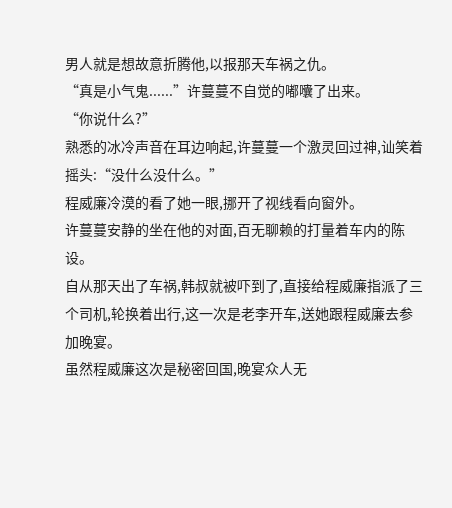男人就是想故意折腾他,以报那天车祸之仇。
“真是小气鬼......”许蔓蔓不自觉的嘟囔了出来。
“你说什么?”
熟悉的冰冷声音在耳边响起,许蔓蔓一个激灵回过神,讪笑着摇头:“没什么没什么。”
程威廉冷漠的看了她一眼,挪开了视线看向窗外。
许蔓蔓安静的坐在他的对面,百无聊赖的打量着车内的陈设。
自从那天出了车祸,韩叔就被吓到了,直接给程威廉指派了三个司机,轮换着出行,这一次是老李开车,送她跟程威廉去参加晚宴。
虽然程威廉这次是秘密回国,晚宴众人无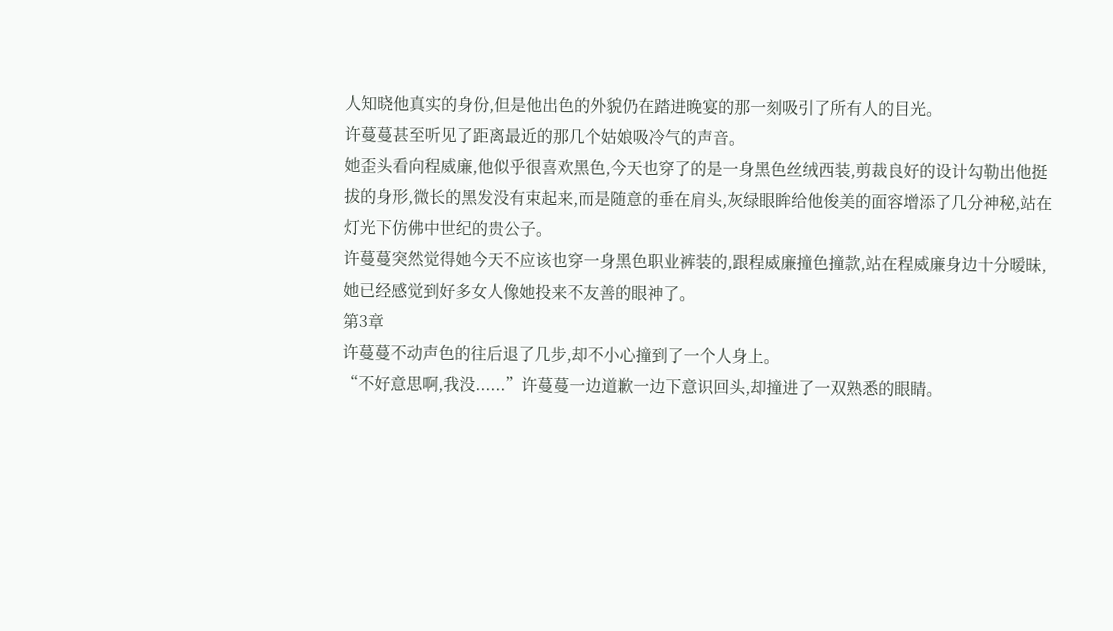人知晓他真实的身份,但是他出色的外貌仍在踏进晚宴的那一刻吸引了所有人的目光。
许蔓蔓甚至听见了距离最近的那几个姑娘吸冷气的声音。
她歪头看向程威廉,他似乎很喜欢黑色,今天也穿了的是一身黑色丝绒西装,剪裁良好的设计勾勒出他挺拔的身形,微长的黑发没有束起来,而是随意的垂在肩头,灰绿眼眸给他俊美的面容增添了几分神秘,站在灯光下仿佛中世纪的贵公子。
许蔓蔓突然觉得她今天不应该也穿一身黑色职业裤装的,跟程威廉撞色撞款,站在程威廉身边十分暧昧,她已经感觉到好多女人像她投来不友善的眼神了。
第3章
许蔓蔓不动声色的往后退了几步,却不小心撞到了一个人身上。
“不好意思啊,我没......”许蔓蔓一边道歉一边下意识回头,却撞进了一双熟悉的眼睛。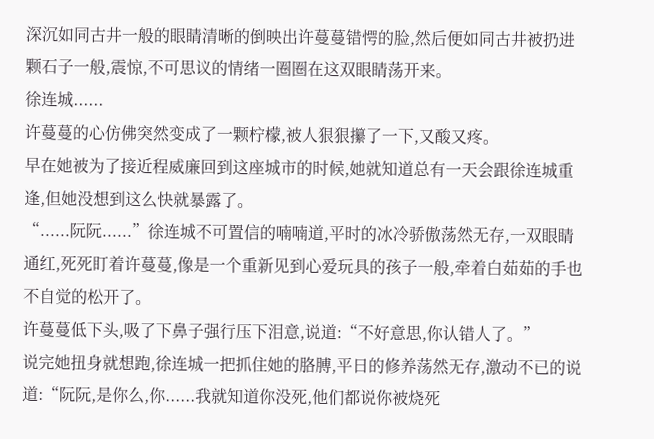深沉如同古井一般的眼睛清晰的倒映出许蔓蔓错愕的脸,然后便如同古井被扔进颗石子一般,震惊,不可思议的情绪一圈圈在这双眼睛荡开来。
徐连城......
许蔓蔓的心仿佛突然变成了一颗柠檬,被人狠狠攥了一下,又酸又疼。
早在她被为了接近程威廉回到这座城市的时候,她就知道总有一天会跟徐连城重逢,但她没想到这么快就暴露了。
“......阮阮......”徐连城不可置信的喃喃道,平时的冰冷骄傲荡然无存,一双眼睛通红,死死盯着许蔓蔓,像是一个重新见到心爱玩具的孩子一般,牵着白茹茹的手也不自觉的松开了。
许蔓蔓低下头,吸了下鼻子强行压下泪意,说道:“不好意思,你认错人了。”
说完她扭身就想跑,徐连城一把抓住她的胳膊,平日的修养荡然无存,激动不已的说道:“阮阮,是你么,你......我就知道你没死,他们都说你被烧死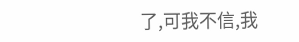了,可我不信,我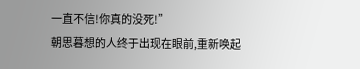一直不信!你真的没死!”
朝思暮想的人终于出现在眼前,重新唤起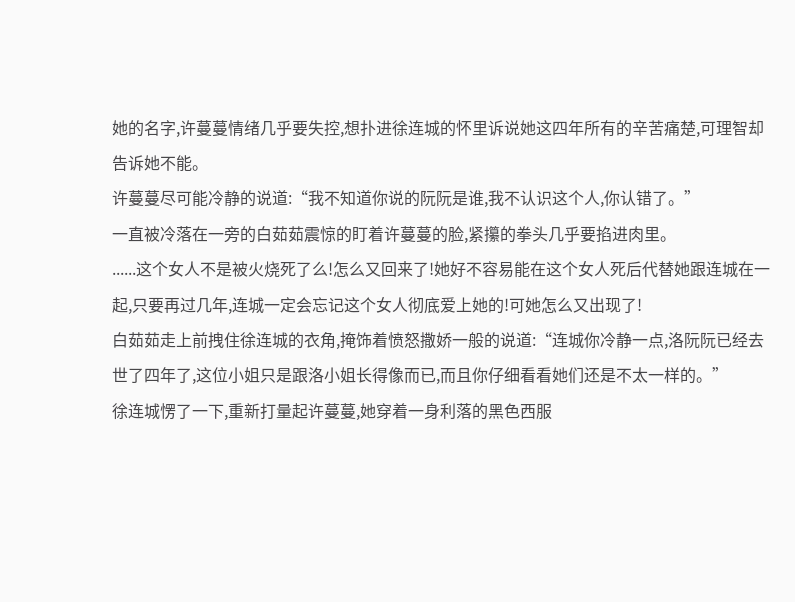她的名字,许蔓蔓情绪几乎要失控,想扑进徐连城的怀里诉说她这四年所有的辛苦痛楚,可理智却告诉她不能。
许蔓蔓尽可能冷静的说道:“我不知道你说的阮阮是谁,我不认识这个人,你认错了。”
一直被冷落在一旁的白茹茹震惊的盯着许蔓蔓的脸,紧攥的拳头几乎要掐进肉里。
......这个女人不是被火烧死了么!怎么又回来了!她好不容易能在这个女人死后代替她跟连城在一起,只要再过几年,连城一定会忘记这个女人彻底爱上她的!可她怎么又出现了!
白茹茹走上前拽住徐连城的衣角,掩饰着愤怒撒娇一般的说道:“连城你冷静一点,洛阮阮已经去世了四年了,这位小姐只是跟洛小姐长得像而已,而且你仔细看看她们还是不太一样的。”
徐连城愣了一下,重新打量起许蔓蔓,她穿着一身利落的黑色西服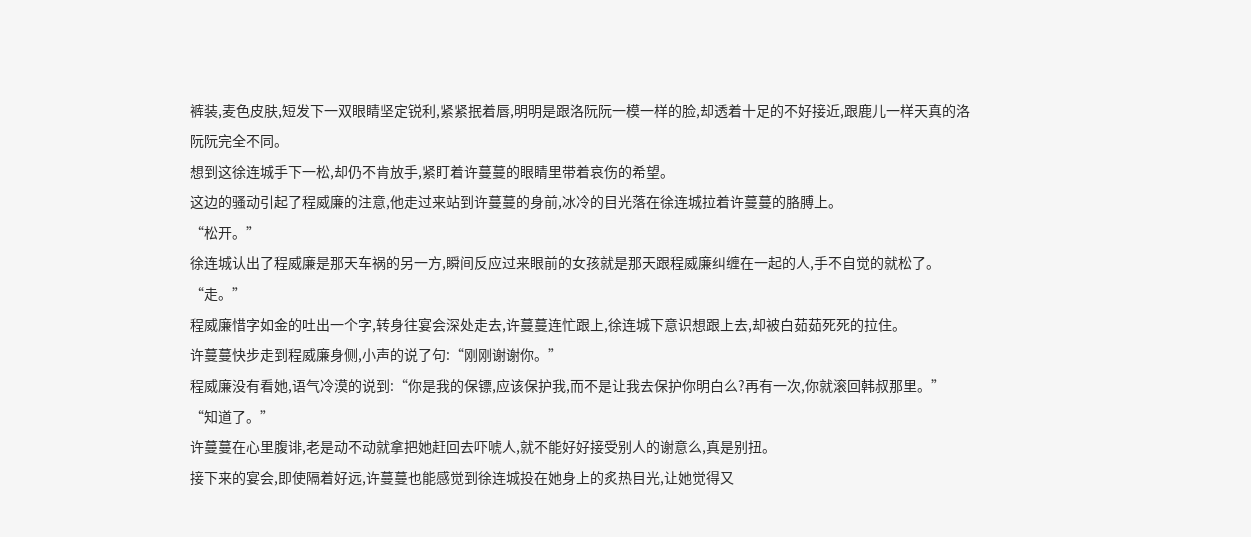裤装,麦色皮肤,短发下一双眼睛坚定锐利,紧紧抿着唇,明明是跟洛阮阮一模一样的脸,却透着十足的不好接近,跟鹿儿一样天真的洛阮阮完全不同。
想到这徐连城手下一松,却仍不肯放手,紧盯着许蔓蔓的眼睛里带着哀伤的希望。
这边的骚动引起了程威廉的注意,他走过来站到许蔓蔓的身前,冰冷的目光落在徐连城拉着许蔓蔓的胳膊上。
“松开。”
徐连城认出了程威廉是那天车祸的另一方,瞬间反应过来眼前的女孩就是那天跟程威廉纠缠在一起的人,手不自觉的就松了。
“走。”
程威廉惜字如金的吐出一个字,转身往宴会深处走去,许蔓蔓连忙跟上,徐连城下意识想跟上去,却被白茹茹死死的拉住。
许蔓蔓快步走到程威廉身侧,小声的说了句:“刚刚谢谢你。”
程威廉没有看她,语气冷漠的说到:“你是我的保镖,应该保护我,而不是让我去保护你明白么?再有一次,你就滚回韩叔那里。”
“知道了。”
许蔓蔓在心里腹诽,老是动不动就拿把她赶回去吓唬人,就不能好好接受别人的谢意么,真是别扭。
接下来的宴会,即使隔着好远,许蔓蔓也能感觉到徐连城投在她身上的炙热目光,让她觉得又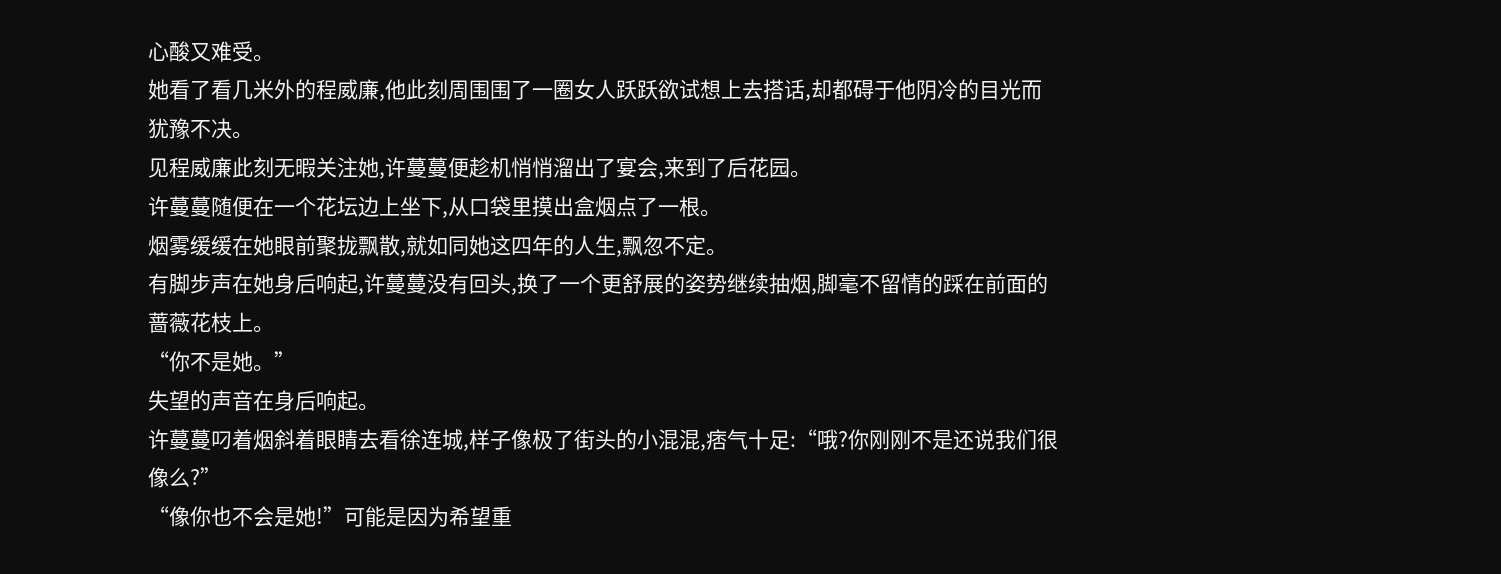心酸又难受。
她看了看几米外的程威廉,他此刻周围围了一圈女人跃跃欲试想上去搭话,却都碍于他阴冷的目光而犹豫不决。
见程威廉此刻无暇关注她,许蔓蔓便趁机悄悄溜出了宴会,来到了后花园。
许蔓蔓随便在一个花坛边上坐下,从口袋里摸出盒烟点了一根。
烟雾缓缓在她眼前聚拢飘散,就如同她这四年的人生,飘忽不定。
有脚步声在她身后响起,许蔓蔓没有回头,换了一个更舒展的姿势继续抽烟,脚毫不留情的踩在前面的蔷薇花枝上。
“你不是她。”
失望的声音在身后响起。
许蔓蔓叼着烟斜着眼睛去看徐连城,样子像极了街头的小混混,痞气十足:“哦?你刚刚不是还说我们很像么?”
“像你也不会是她!”可能是因为希望重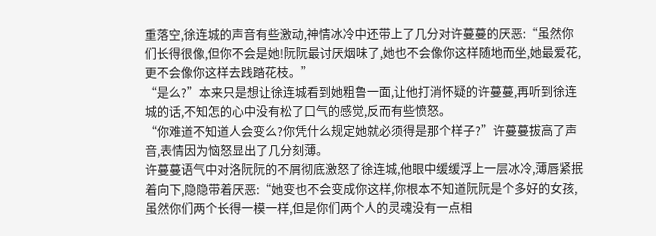重落空,徐连城的声音有些激动,神情冰冷中还带上了几分对许蔓蔓的厌恶:“虽然你们长得很像,但你不会是她!阮阮最讨厌烟味了,她也不会像你这样随地而坐,她最爱花,更不会像你这样去践踏花枝。”
“是么?”本来只是想让徐连城看到她粗鲁一面,让他打消怀疑的许蔓蔓,再听到徐连城的话,不知怎的心中没有松了口气的感觉,反而有些愤怒。
“你难道不知道人会变么?你凭什么规定她就必须得是那个样子?”许蔓蔓拔高了声音,表情因为恼怒显出了几分刻薄。
许蔓蔓语气中对洛阮阮的不屑彻底激怒了徐连城,他眼中缓缓浮上一层冰冷,薄唇紧抿着向下,隐隐带着厌恶:“她变也不会变成你这样,你根本不知道阮阮是个多好的女孩,虽然你们两个长得一模一样,但是你们两个人的灵魂没有一点相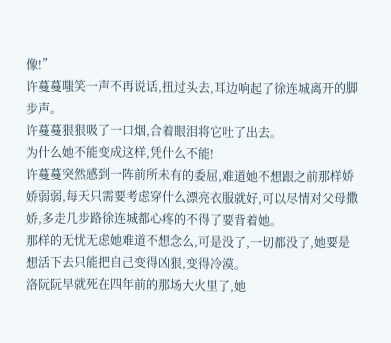像!”
许蔓蔓嗤笑一声不再说话,扭过头去,耳边响起了徐连城离开的脚步声。
许蔓蔓狠狠吸了一口烟,合着眼泪将它吐了出去。
为什么她不能变成这样,凭什么不能!
许蔓蔓突然感到一阵前所未有的委屈,难道她不想跟之前那样娇娇弱弱,每天只需要考虑穿什么漂亮衣服就好,可以尽情对父母撒娇,多走几步路徐连城都心疼的不得了要背着她。
那样的无忧无虑她难道不想念么,可是没了,一切都没了,她要是想活下去只能把自己变得凶狠,变得冷漠。
洛阮阮早就死在四年前的那场大火里了,她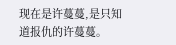现在是许蔓蔓,是只知道报仇的许蔓蔓。